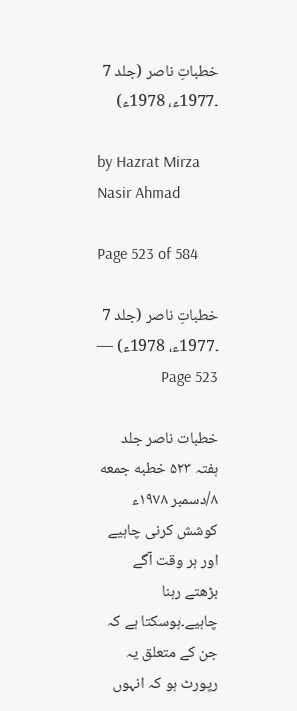خطباتِ ناصر (جلد 7 ۔1977ء، 1978ء)

by Hazrat Mirza Nasir Ahmad

Page 523 of 584

خطباتِ ناصر (جلد 7 ۔1977ء، 1978ء) — Page 523

خطبات ناصر جلد ہفتہ ۵۲۳ خطبه جمعه ۸/دسمبر ۱۹۷۸ء کوشش کرنی چاہیے اور ہر وقت آگے بڑھتے رہنا چاہیے۔ہوسکتا ہے کہ جن کے متعلق یہ رپورٹ ہو کہ انہوں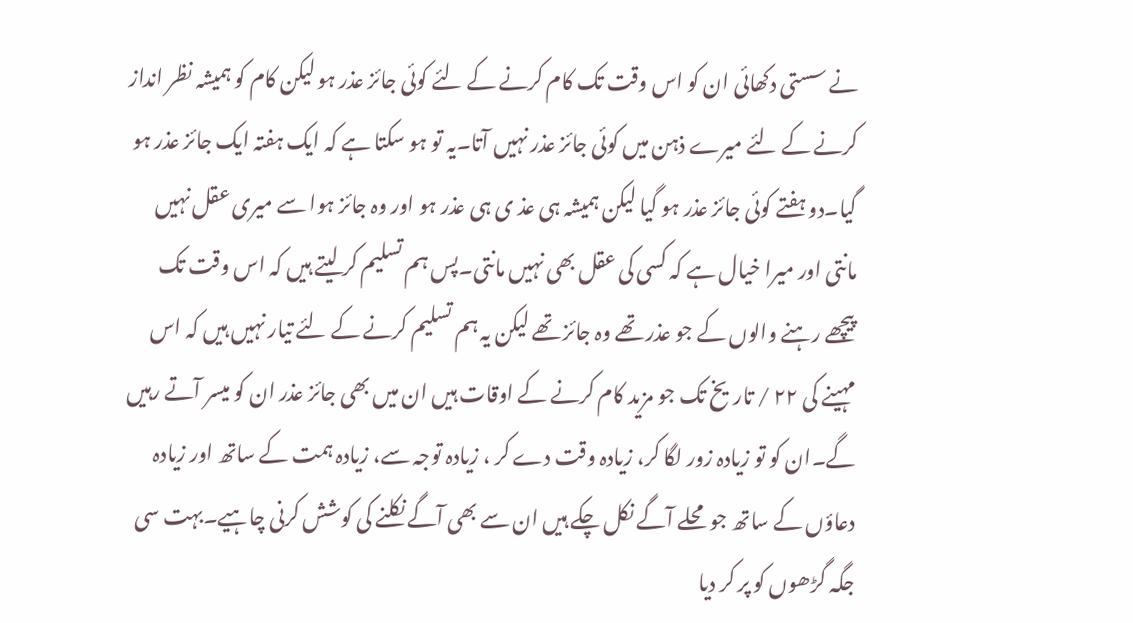نے سستی دکھائی ان کو اس وقت تک کام کرنے کے لئے کوئی جائز عذر ہو لیکن کام کو ہمیشہ نظر انداز کرنے کے لئے میرے ذہن میں کوئی جائز عذر نہیں آتا۔یہ تو ہو سکتا ہے کہ ایک ہفتہ ایک جائز عذر ہو گیا۔دو ہفتے کوئی جائز عذر ہو گیا لیکن ہمیشہ ہی عذ ی ہی عذر ہو اور وہ جائز ہوا سے میری عقل نہیں مانتی اور میرا خیال ہے کہ کسی کی عقل بھی نہیں مانتی۔پس ہم تسلیم کر لیتے ہیں کہ اس وقت تک پیچھے رہنے والوں کے جو عذر تھے وہ جائز تھے لیکن یہ ہم تسلیم کرنے کے لئے تیار نہیں ہیں کہ اس مہینے کی ۲۲ / تاریخ تک جو مزید کام کرنے کے اوقات ہیں ان میں بھی جائز عذر ان کو میسر آتے رہیں گے۔ان کو تو زیادہ زور لگا کر، زیادہ وقت دے کر ، زیادہ توجہ سے، زیادہ ہمت کے ساتھ اور زیادہ دعاؤں کے ساتھ جو محلے آگے نکل چکے ہیں ان سے بھی آگے نکلنے کی کوشش کرنی چاہیے۔بہت سی جگہ گڑھوں کو پر کر دیا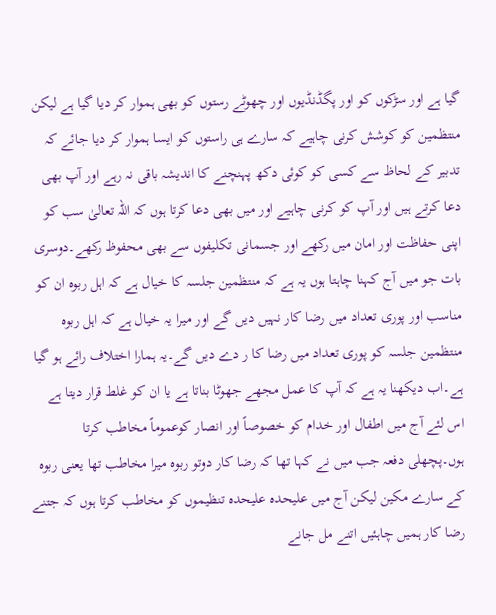گیا ہے اور سڑکوں کو اور پگڈنڈیوں اور چھوٹے رستوں کو بھی ہموار کر دیا گیا ہے لیکن منتظمین کو کوشش کرنی چاہیے کہ سارے ہی راستوں کو ایسا ہموار کر دیا جائے کہ تدبیر کے لحاظ سے کسی کو کوئی دکھ پہنچنے کا اندیشہ باقی نہ رہے اور آپ بھی دعا کرتے ہیں اور آپ کو کرنی چاہیے اور میں بھی دعا کرتا ہوں کہ اللہ تعالیٰ سب کو اپنی حفاظت اور امان میں رکھے اور جسمانی تکلیفوں سے بھی محفوظ رکھے۔دوسری بات جو میں آج کہنا چاہتا ہوں یہ ہے کہ منتظمین جلسہ کا خیال ہے کہ اہل ربوہ ان کو مناسب اور پوری تعداد میں رضا کار نہیں دیں گے اور میرا یہ خیال ہے کہ اہل ربوہ منتظمین جلسہ کو پوری تعداد میں رضا کا ر دے دیں گے۔یہ ہمارا اختلاف رائے ہو گیا ہے۔اب دیکھنا یہ ہے کہ آپ کا عمل مجھے جھوٹا بناتا ہے یا ان کو غلط قرار دیتا ہے اس لئے آج میں اطفال اور خدام کو خصوصاً اور انصار کوعموماً مخاطب کرتا ہوں۔پچھلی دفعہ جب میں نے کہا تھا کہ رضا کار دوتو ربوہ میرا مخاطب تھا یعنی ربوہ کے سارے مکین لیکن آج میں علیحدہ علیحدہ تنظیموں کو مخاطب کرتا ہوں کہ جتنے رضا کار ہمیں چاہئیں اتنے مل جانے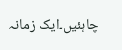چاہئیں۔ایک زمانہ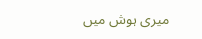میری ہوش میں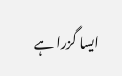ایسا گزرا ہے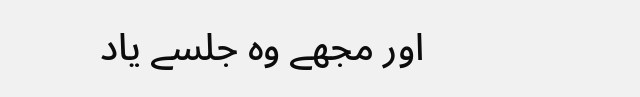اور مجھے وہ جلسے یاد